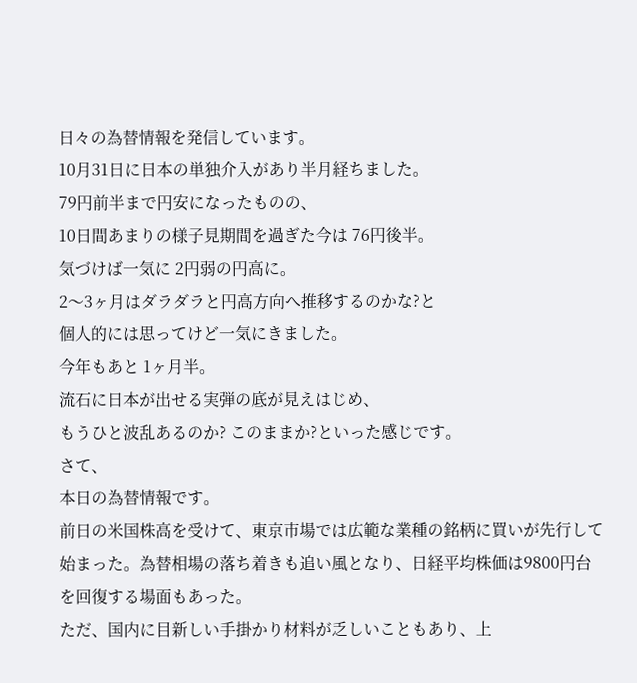日々の為替情報を発信しています。
10月31日に日本の単独介入があり半月経ちました。
79円前半まで円安になったものの、
10日間あまりの様子見期間を過ぎた今は 76円後半。
気づけば一気に 2円弱の円高に。
2〜3ヶ月はダラダラと円高方向へ推移するのかな?と
個人的には思ってけど一気にきました。
今年もあと 1ヶ月半。
流石に日本が出せる実弾の底が見えはじめ、
もうひと波乱あるのか? このままか?といった感じです。
さて、
本日の為替情報です。
前日の米国株高を受けて、東京市場では広範な業種の銘柄に買いが先行して始まった。為替相場の落ち着きも追い風となり、日経平均株価は9800円台を回復する場面もあった。
ただ、国内に目新しい手掛かり材料が乏しいこともあり、上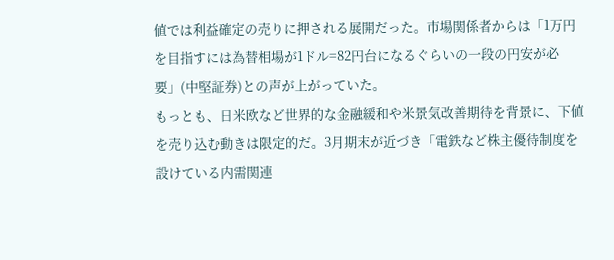値では利益確定の売りに押される展開だった。市場関係者からは「1万円を目指すには為替相場が1ドル=82円台になるぐらいの一段の円安が必要」(中堅証券)との声が上がっていた。
もっとも、日米欧など世界的な金融緩和や米景気改善期待を背景に、下値を売り込む動きは限定的だ。3月期末が近づき「電鉄など株主優待制度を設けている内需関連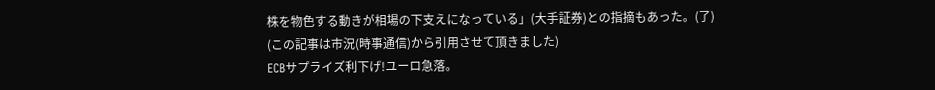株を物色する動きが相場の下支えになっている」(大手証券)との指摘もあった。(了)
(この記事は市況(時事通信)から引用させて頂きました)
ECBサプライズ利下げ!ユーロ急落。